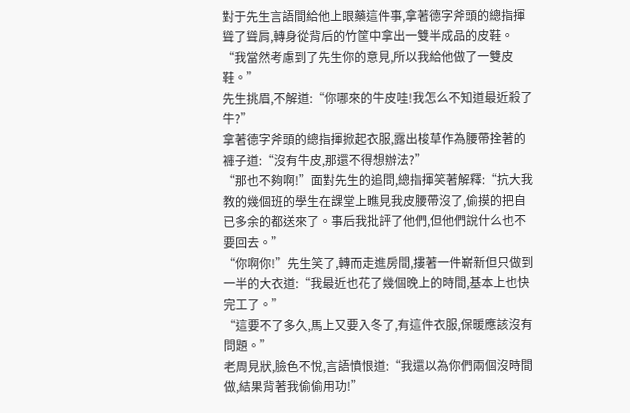對于先生言語間給他上眼藥這件事,拿著德字斧頭的總指揮聳了聳肩,轉身從背后的竹筐中拿出一雙半成品的皮鞋。
“我當然考慮到了先生你的意見,所以我給他做了一雙皮鞋。”
先生挑眉,不解道:“你哪來的牛皮哇!我怎么不知道最近殺了牛?”
拿著德字斧頭的總指揮掀起衣服,露出梭草作為腰帶拴著的褲子道:“沒有牛皮,那還不得想辦法?”
“那也不夠啊!”面對先生的追問,總指揮笑著解釋:“抗大我教的幾個班的學生在課堂上瞧見我皮腰帶沒了,偷摸的把自已多余的都送來了。事后我批評了他們,但他們說什么也不要回去。”
“你啊你!”先生笑了,轉而走進房間,摟著一件嶄新但只做到一半的大衣道:“我最近也花了幾個晚上的時間,基本上也快完工了。”
“這要不了多久,馬上又要入冬了,有這件衣服,保暖應該沒有問題。”
老周見狀,臉色不悅,言語憤恨道:“我還以為你們兩個沒時間做,結果背著我偷偷用功!”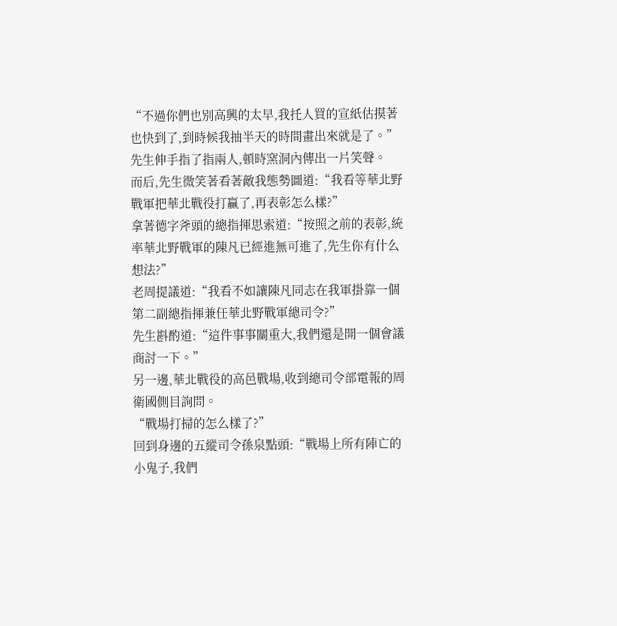“不過你們也別高興的太早,我托人買的宣紙估摸著也快到了,到時候我抽半天的時間畫出來就是了。”
先生伸手指了指兩人,頓時窯洞內傳出一片笑聲。
而后,先生微笑著看著敵我態勢圖道:“我看等華北野戰軍把華北戰役打贏了,再表彰怎么樣?”
拿著德字斧頭的總指揮思索道:“按照之前的表彰,統率華北野戰軍的陳凡已經進無可進了,先生你有什么想法?”
老周提議道:“我看不如讓陳凡同志在我軍掛靠一個第二副總指揮兼任華北野戰軍總司令?”
先生斟酌道:“這件事事關重大,我們還是開一個會議商討一下。”
另一邊,華北戰役的高邑戰場,收到總司令部電報的周衛國側目詢問。
“戰場打掃的怎么樣了?”
回到身邊的五縱司令孫泉點頭:“戰場上所有陣亡的小鬼子,我們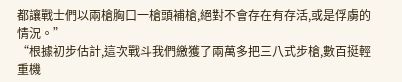都讓戰士們以兩槍胸口一槍頭補槍,絕對不會存在有存活,或是俘虜的情況。”
“根據初步估計,這次戰斗我們繳獲了兩萬多把三八式步槍,數百挺輕重機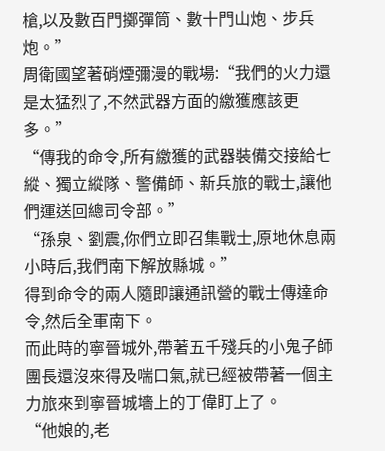槍,以及數百門擲彈筒、數十門山炮、步兵炮。”
周衛國望著硝煙彌漫的戰場:“我們的火力還是太猛烈了,不然武器方面的繳獲應該更多。”
“傳我的命令,所有繳獲的武器裝備交接給七縱、獨立縱隊、警備師、新兵旅的戰士,讓他們運送回總司令部。”
“孫泉、劉震,你們立即召集戰士,原地休息兩小時后,我們南下解放縣城。”
得到命令的兩人隨即讓通訊營的戰士傳達命令,然后全軍南下。
而此時的寧晉城外,帶著五千殘兵的小鬼子師團長還沒來得及喘口氣,就已經被帶著一個主力旅來到寧晉城墻上的丁偉盯上了。
“他娘的,老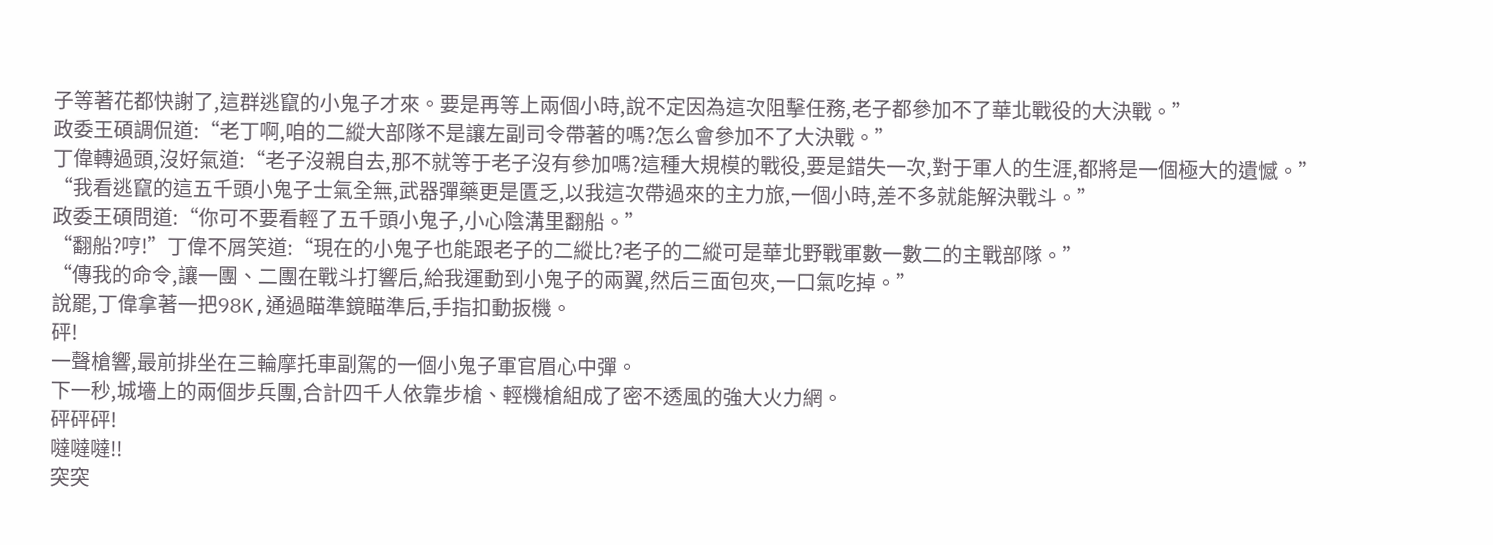子等著花都快謝了,這群逃竄的小鬼子才來。要是再等上兩個小時,說不定因為這次阻擊任務,老子都參加不了華北戰役的大決戰。”
政委王碩調侃道:“老丁啊,咱的二縱大部隊不是讓左副司令帶著的嗎?怎么會參加不了大決戰。”
丁偉轉過頭,沒好氣道:“老子沒親自去,那不就等于老子沒有參加嗎?這種大規模的戰役,要是錯失一次,對于軍人的生涯,都將是一個極大的遺憾。”
“我看逃竄的這五千頭小鬼子士氣全無,武器彈藥更是匱乏,以我這次帶過來的主力旅,一個小時,差不多就能解決戰斗。”
政委王碩問道:“你可不要看輕了五千頭小鬼子,小心陰溝里翻船。”
“翻船?哼!”丁偉不屑笑道:“現在的小鬼子也能跟老子的二縱比?老子的二縱可是華北野戰軍數一數二的主戰部隊。”
“傳我的命令,讓一團、二團在戰斗打響后,給我運動到小鬼子的兩翼,然后三面包夾,一口氣吃掉。”
說罷,丁偉拿著一把98K,通過瞄準鏡瞄準后,手指扣動扳機。
砰!
一聲槍響,最前排坐在三輪摩托車副駕的一個小鬼子軍官眉心中彈。
下一秒,城墻上的兩個步兵團,合計四千人依靠步槍、輕機槍組成了密不透風的強大火力網。
砰砰砰!
噠噠噠!!
突突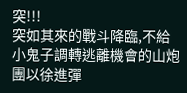突!!!
突如其來的戰斗降臨,不給小鬼子調轉逃離機會的山炮團以徐進彈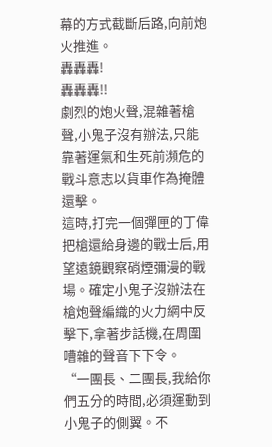幕的方式截斷后路,向前炮火推進。
轟轟轟!
轟轟轟!!
劇烈的炮火聲,混雜著槍聲,小鬼子沒有辦法,只能靠著運氣和生死前瀕危的戰斗意志以貨車作為掩體還擊。
這時,打完一個彈匣的丁偉把槍還給身邊的戰士后,用望遠鏡觀察硝煙彌漫的戰場。確定小鬼子沒辦法在槍炮聲編織的火力網中反擊下,拿著步話機,在周圍嘈雜的聲音下下令。
“一團長、二團長,我給你們五分的時間,必須運動到小鬼子的側翼。不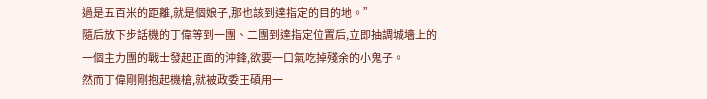過是五百米的距離,就是個娘子,那也該到達指定的目的地。”
隨后放下步話機的丁偉等到一團、二團到達指定位置后,立即抽調城墻上的一個主力團的戰士發起正面的沖鋒,欲要一口氣吃掉殘余的小鬼子。
然而丁偉剛剛抱起機槍,就被政委王碩用一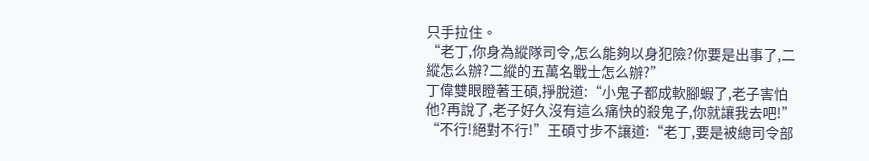只手拉住。
“老丁,你身為縱隊司令,怎么能夠以身犯險?你要是出事了,二縱怎么辦?二縱的五萬名戰士怎么辦?”
丁偉雙眼瞪著王碩,掙脫道:“小鬼子都成軟腳蝦了,老子害怕他?再說了,老子好久沒有這么痛快的殺鬼子,你就讓我去吧!”
“不行!絕對不行!”王碩寸步不讓道:“老丁,要是被總司令部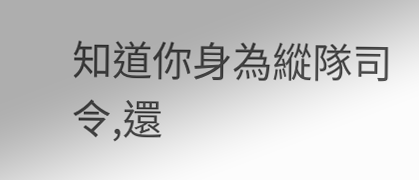知道你身為縱隊司令,還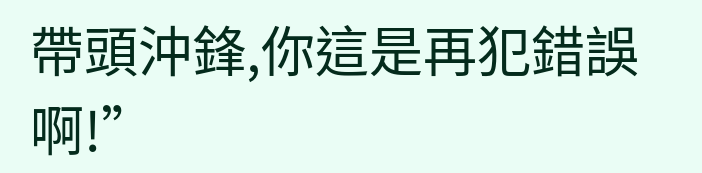帶頭沖鋒,你這是再犯錯誤啊!”